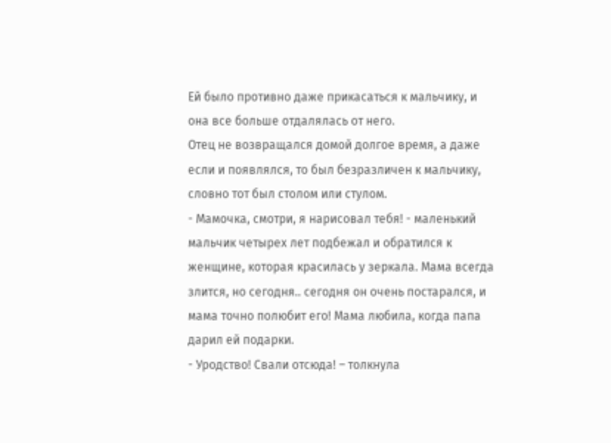Ей было противно даже прикасаться к мальчику, и она все больше отдалялась от него.
Отец не возвращался домой долгое время, а даже если и появлялся, то был безразличен к мальчику, словно тот был столом или стулом.
- Мамочка, смотри, я нарисовал тебя! - маленький мальчик четырех лет подбежал и обратился к женщине, которая красилась у зеркала. Мама всегда злится, но сегодня.. сегодня он очень постарался, и мама точно полюбит его! Мама любила, когда папа дарил ей подарки.
- Уродство! Свали отсюда! – толкнула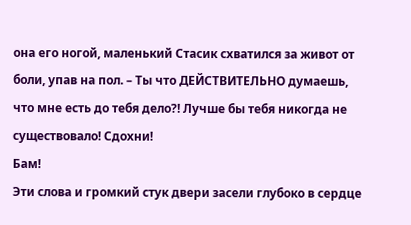она его ногой, маленький Стасик схватился за живот от боли, упав на пол. – Ты что ДЕЙСТВИТЕЛЬНО думаешь, что мне есть до тебя дело?! Лучше бы тебя никогда не существовало! Сдохни!
Бам!
Эти слова и громкий стук двери засели глубоко в сердце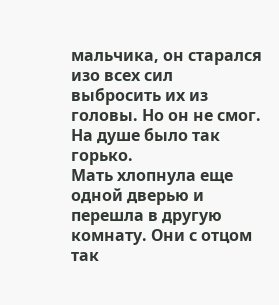мальчика, он старался изо всех сил выбросить их из головы. Но он не смог. На душе было так горько.
Мать хлопнула еще одной дверью и перешла в другую комнату. Они с отцом так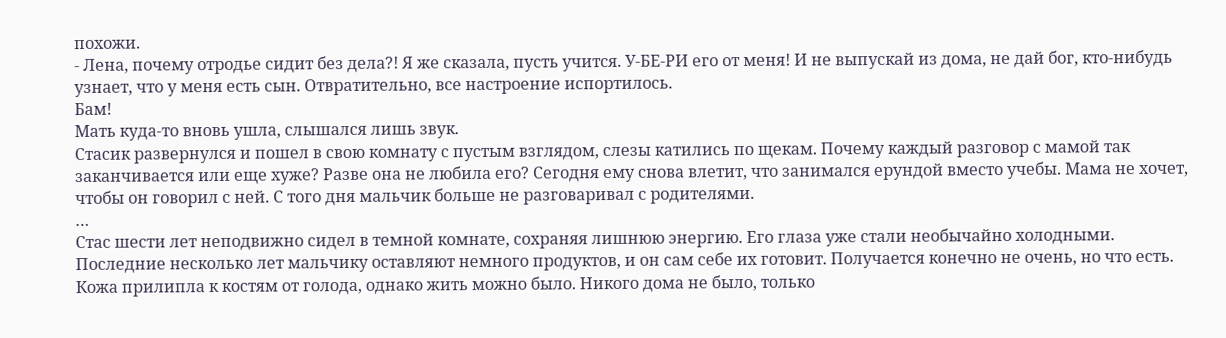похожи.
- Лена, почему отродье сидит без дела?! Я же сказала, пусть учится. У-БЕ-РИ его от меня! И не выпускай из дома, не дай бог, кто-нибудь узнает, что у меня есть сын. Отвратительно, все настроение испортилось.
Бам!
Мать куда-то вновь ушла, слышался лишь звук.
Стасик развернулся и пошел в свою комнату с пустым взглядом, слезы катились по щекам. Почему каждый разговор с мамой так заканчивается или еще хуже? Разве она не любила его? Сегодня ему снова влетит, что занимался ерундой вместо учебы. Мама не хочет, чтобы он говорил с ней. С того дня мальчик больше не разговаривал с родителями.
…
Стас шести лет неподвижно сидел в темной комнате, сохраняя лишнюю энергию. Его глаза уже стали необычайно холодными. Последние несколько лет мальчику оставляют немного продуктов, и он сам себе их готовит. Получается конечно не очень, но что есть. Кожа прилипла к костям от голода, однако жить можно было. Никого дома не было, только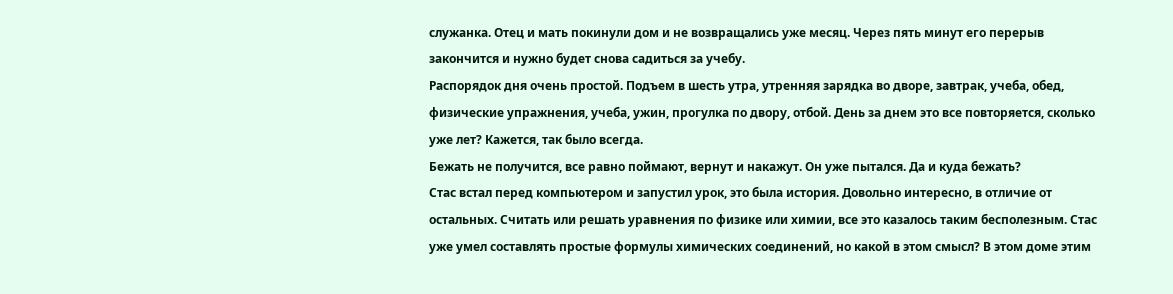служанка. Отец и мать покинули дом и не возвращались уже месяц. Через пять минут его перерыв закончится и нужно будет снова садиться за учебу.
Распорядок дня очень простой. Подъем в шесть утра, утренняя зарядка во дворе, завтрак, учеба, обед, физические упражнения, учеба, ужин, прогулка по двору, отбой. День за днем это все повторяется, сколько уже лет? Кажется, так было всегда.
Бежать не получится, все равно поймают, вернут и накажут. Он уже пытался. Да и куда бежать?
Стас встал перед компьютером и запустил урок, это была история. Довольно интересно, в отличие от остальных. Считать или решать уравнения по физике или химии, все это казалось таким бесполезным. Стас уже умел составлять простые формулы химических соединений, но какой в этом смысл? В этом доме этим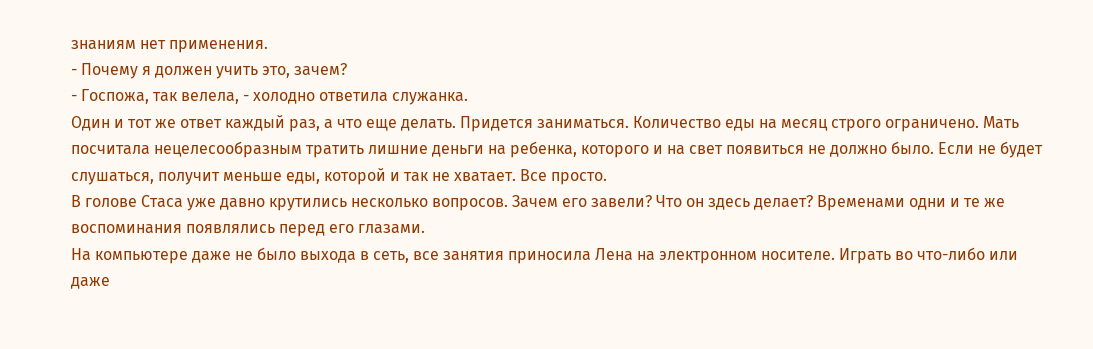знаниям нет применения.
- Почему я должен учить это, зачем?
- Госпожа, так велела, - холодно ответила служанка.
Один и тот же ответ каждый раз, а что еще делать. Придется заниматься. Количество еды на месяц строго ограничено. Мать посчитала нецелесообразным тратить лишние деньги на ребенка, которого и на свет появиться не должно было. Если не будет слушаться, получит меньше еды, которой и так не хватает. Все просто.
В голове Стаса уже давно крутились несколько вопросов. Зачем его завели? Что он здесь делает? Временами одни и те же воспоминания появлялись перед его глазами.
На компьютере даже не было выхода в сеть, все занятия приносила Лена на электронном носителе. Играть во что-либо или даже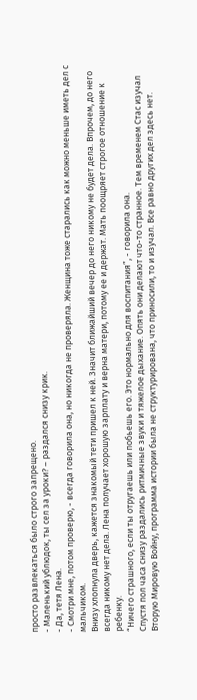просто развлекаться было строго запрещено.
- Маленький ублюдок, ты сел за уроки? – раздался снизу крик.
- Да, тетя Лена.
- Смотри мне, потом проверю, - всегда говорила она, но никогда не проверяла. Женщина тоже старались как можно меньше иметь дел с мальчиком.
Внизу хлопнула дверь, кажется знакомый тети пришел к ней. Значит ближайший вечер до него никому не будет дела. Впрочем, до него всегда никому нет дела. Лена получает хорошую зарплату и верна матери, потому ее и держат. Мать поощряет строгое отношение к ребенку.
“Ничего страшного, если ты отругаешь или побьешь его. Это нормально для воспитания”, - говорила она.
Спустя пол часа снизу раздались ритмичные звуки и тяжелое дыхание. Опять они делают что-то странное. Тем временем Стас изучал Вторую Мировую Войну, программа истории была не структурирована, что приносили, то и изучал. Все равно других дел здесь нет.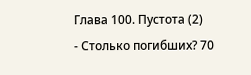Глава 100. Пустота (2)
- Столько погибших? 70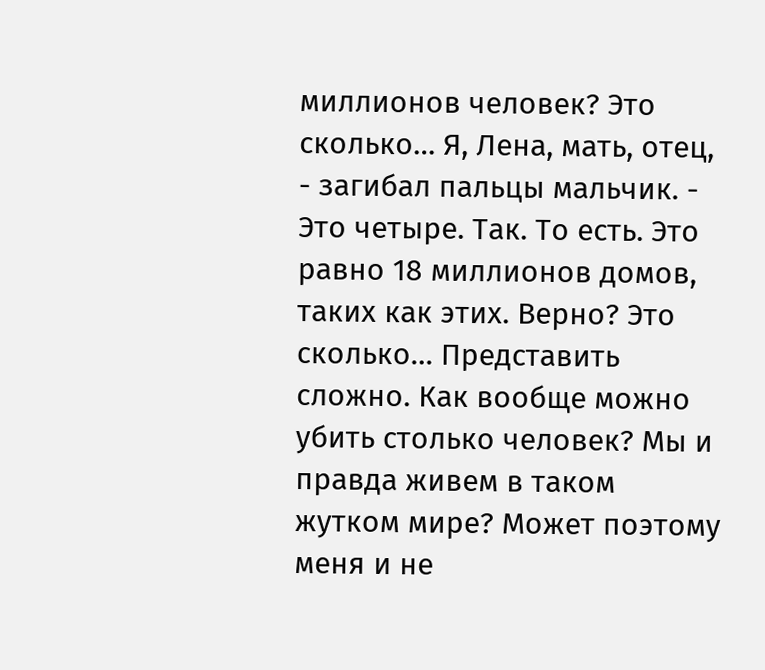миллионов человек? Это сколько… Я, Лена, мать, отец, - загибал пальцы мальчик. - Это четыре. Так. То есть. Это равно 18 миллионов домов, таких как этих. Верно? Это сколько… Представить сложно. Как вообще можно убить столько человек? Мы и правда живем в таком жутком мире? Может поэтому меня и не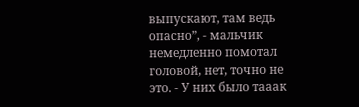выпускают, там ведь опасно”, - мальчик немедленно помотал головой, нет, точно не это. - У них было тааак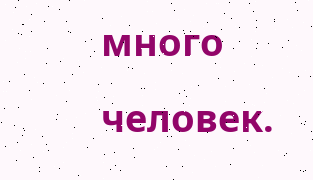много человек.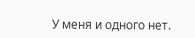У меня и одного нет.